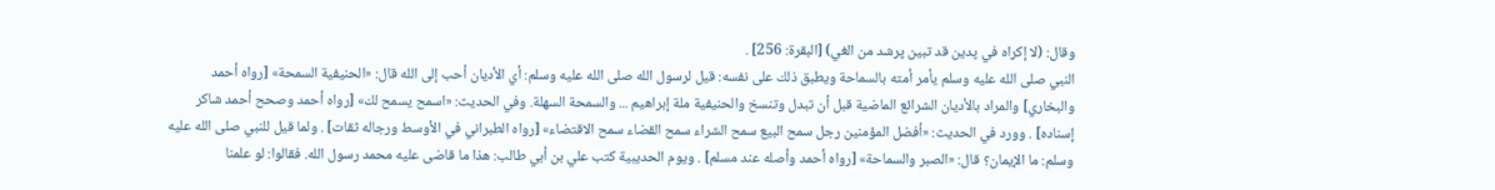وقال: (لا إكراه في پدين قد تبين پرشد من الغي) [البقرة: 256] .
النبي صلى الله عليه وسلم يأمر أمته بالسماحة ويطبق ذلك على نفسه: قيل لرسول الله صلى الله عليه وسلم: أي الأديان أحب إلى الله قال: «الحنيفية السمحة» [رواه أحمد والبخاري] والمراد بالأديان الشرائع الماضية قبل أن تبدل وتنسخ والحنيفية ملة إبراهيم ... والسمحة السهلة. وفي الحديث: «اسمح يسمح لك» [رواه أحمد وصحح أحمد شاكر إسناده] . وورد في الحديث: «أفضل المؤمنين رجل سمح البيع سمح الشراء سمح القضاء سمح الاقتضاء» [رواه الطبراني في الأوسط ورجاله ثقات] . ولما قيل للنبي صلى الله عليه وسلم: ما الإيمان؟ قال: «الصبر والسماحة» [رواه أحمد وأصله عند مسلم] . ويوم الحديبية كتب علي بن أبي طالب: هذا ما قاضى عليه محمد رسول الله. فقالوا: لو علمنا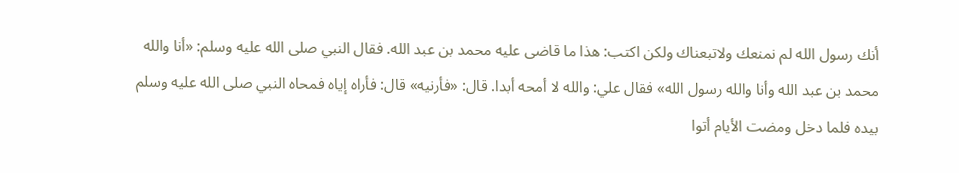أنك رسول الله لم نمنعك ولاتبعناك ولكن اكتب: هذا ما قاضى عليه محمد بن عبد الله. فقال النبي صلى الله عليه وسلم: «أنا والله محمد بن عبد الله وأنا والله رسول الله» فقال علي: والله لا أمحه أبدا. قال: «فأرنيه» قال: فأراه إياه فمحاه النبي صلى الله عليه وسلم بيده فلما دخل ومضت الأيام أتوا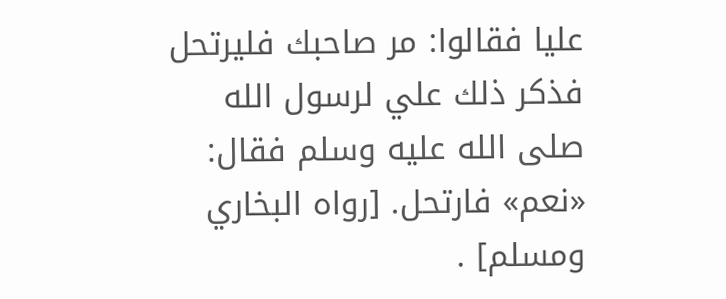عليا فقالوا: مر صاحبك فليرتحل فذكر ذلك علي لرسول الله صلى الله عليه وسلم فقال: «نعم» فارتحل. [رواه البخاري ومسلم] .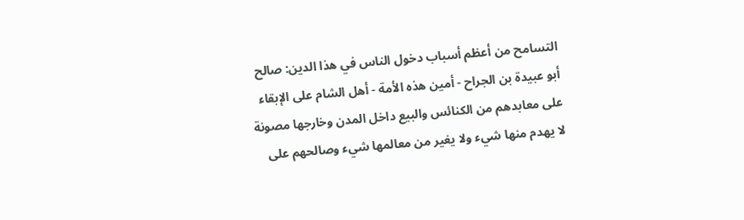التسامح من أعظم أسباب دخول الناس في هذا الدين: صالح أبو عبيدة بن الجراح - أمين هذه الأمة - أهل الشام على الإبقاء على معابدهم من الكنائس والبيع داخل المدن وخارجها مصونة لا يهدم منها شيء ولا يغير من معالمها شيء وصالحهم على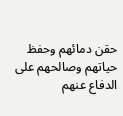حقن دمائهم وحفظ حياتهم وصالحهم على الدفاع عنهم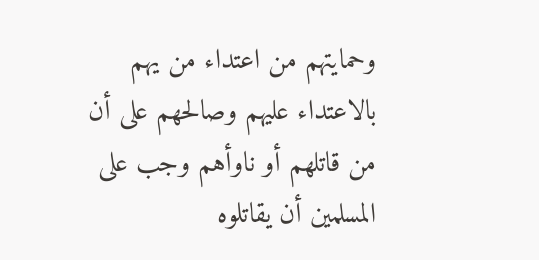وحمايتهم من اعتداء من يهم بالاعتداء عليهم وصالحهم على أن من قاتلهم أو ناوأهم وجب على المسلمين أن يقاتلوه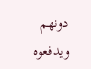دونهم ويدفعوه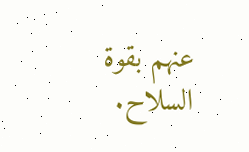عنهم بقوة السلاح.